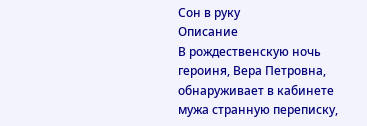Сон в руку
Описание
В рождественскую ночь героиня, Вера Петровна, обнаруживает в кабинете мужа странную переписку,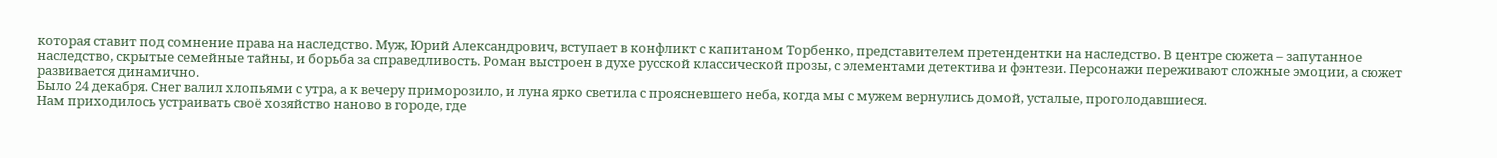которая ставит под сомнение права на наследство. Муж, Юрий Александрович, вступает в конфликт с капитаном Торбенко, представителем претендентки на наследство. В центре сюжета – запутанное наследство, скрытые семейные тайны, и борьба за справедливость. Роман выстроен в духе русской классической прозы, с элементами детектива и фэнтези. Персонажи переживают сложные эмоции, а сюжет развивается динамично.
Было 24 декабря. Снег валил хлопьями с утра, а к вечеру приморозило, и луна ярко светила с проясневшего неба, когда мы с мужем вернулись домой, усталые, проголодавшиеся.
Нам приходилось устраивать своё хозяйство наново в городе, где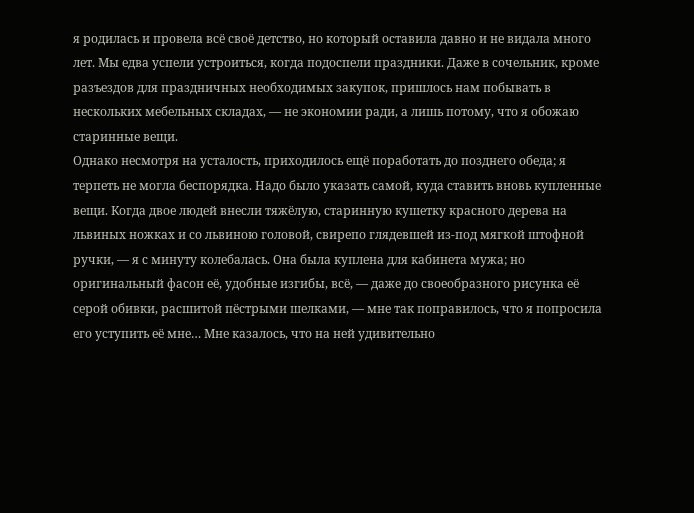я родилась и провела всё своё детство, но который оставила давно и не видала много лет. Мы едва успели устроиться, когда подоспели праздники. Даже в сочельник, кроме разъездов для праздничных необходимых закупок, пришлось нам побывать в нескольких мебельных складах, — не экономии ради, а лишь потому, что я обожаю старинные вещи.
Однако несмотря на усталость, приходилось ещё поработать до позднего обеда; я терпеть не могла беспорядка. Надо было указать самой, куда ставить вновь купленные вещи. Когда двое людей внесли тяжёлую, старинную кушетку красного дерева на львиных ножках и со львиною головой, свирепо глядевшей из-под мягкой штофной ручки, — я с минуту колебалась. Она была куплена для кабинета мужа; но оригинальный фасон её, удобные изгибы, всё, — даже до своеобразного рисунка её серой обивки, расшитой пёстрыми шелками, — мне так поправилось, что я попросила его уступить её мне… Мне казалось, что на ней удивительно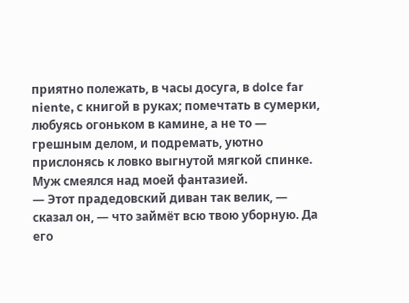приятно полежать, в часы досуга, в dolce far niente, с книгой в руках; помечтать в сумерки, любуясь огоньком в камине, а не то — грешным делом, и подремать, уютно прислонясь к ловко выгнутой мягкой спинке.
Муж смеялся над моей фантазией.
— Этот прадедовский диван так велик, — сказал он, — что займёт всю твою уборную. Да его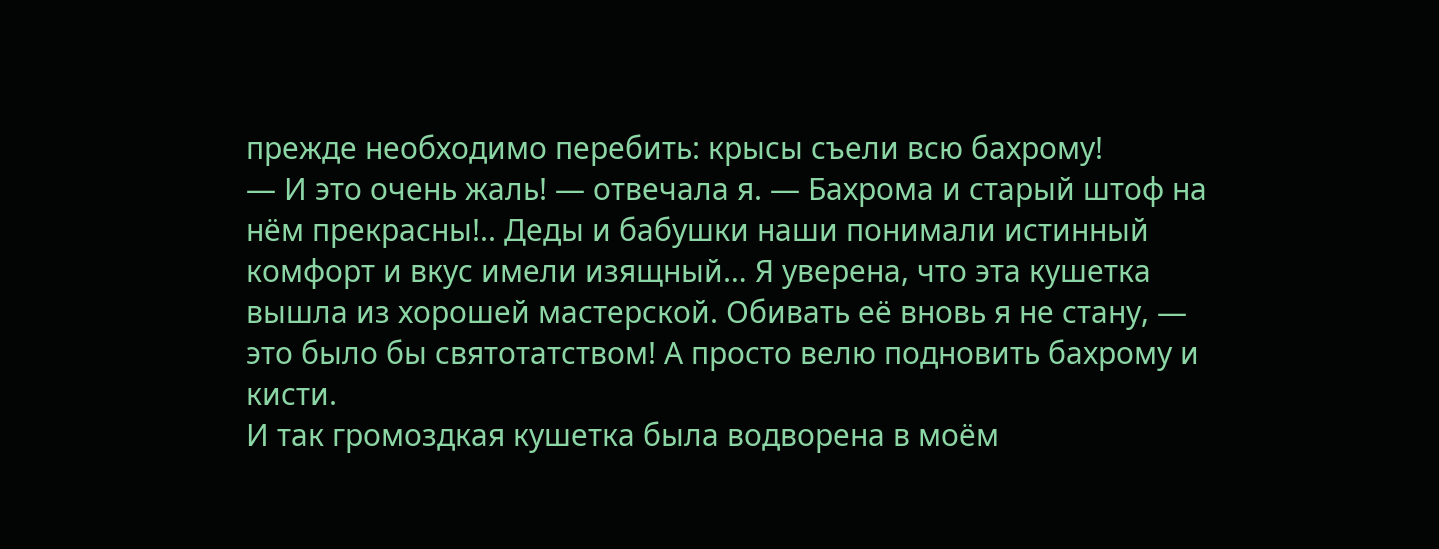прежде необходимо перебить: крысы съели всю бахрому!
— И это очень жаль! — отвечала я. — Бахрома и старый штоф на нём прекрасны!.. Деды и бабушки наши понимали истинный комфорт и вкус имели изящный… Я уверена, что эта кушетка вышла из хорошей мастерской. Обивать её вновь я не стану, — это было бы святотатством! А просто велю подновить бахрому и кисти.
И так громоздкая кушетка была водворена в моём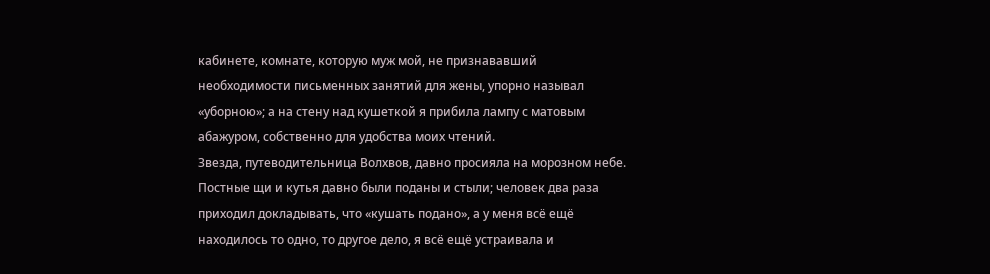кабинете, комнате, которую муж мой, не признававший необходимости письменных занятий для жены, упорно называл «уборною»; а на стену над кушеткой я прибила лампу с матовым абажуром, собственно для удобства моих чтений.
Звезда, путеводительница Волхвов, давно просияла на морозном небе. Постные щи и кутья давно были поданы и стыли; человек два раза приходил докладывать, что «кушать подано», а у меня всё ещё находилось то одно, то другое дело, я всё ещё устраивала и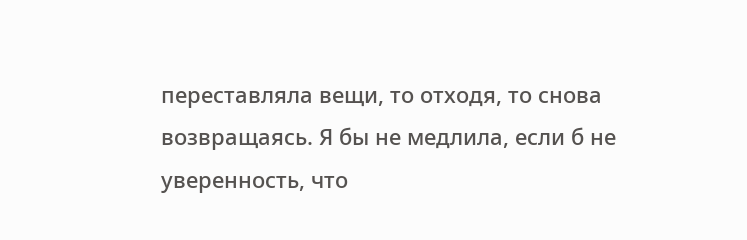переставляла вещи, то отходя, то снова возвращаясь. Я бы не медлила, если б не уверенность, что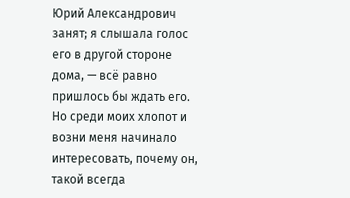Юрий Александрович занят; я слышала голос его в другой стороне дома, — всё равно пришлось бы ждать его. Но среди моих хлопот и возни меня начинало интересовать, почему он, такой всегда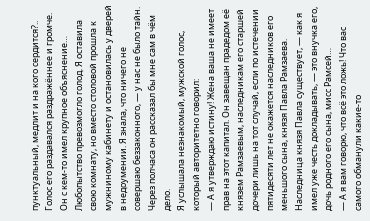пунктуальный, медлит и на кого сердится?.. Голос его раздавался раздражённее и громче. Он с кем-то имел крупное объяснение…
Любопытство превозмогло голод. Я оставила свою комнату, но вместо столовой прошла к мужниному кабинету и остановилась у дверей в недоумении. Я знала, что ничего не совершаю беззаконного, — у нас не было тайн. Через полчаса он рассказал бы мне сам в чём дело.
Я услышала незнакомый, мужской голос, который авторитетно говорил:
— А я утверждаю истину! Жена ваша не имеет прав на этот капитал. Он завещан прадедом её князем Рамзаевым, наследникам его старшей дочери лишь на тот случай, если по истечении пятидесяти лет не окажется наследников его меньшого сына, князя Павла Рамзаева. Наследница князя Павла существует, — как я имел уже честь докладывать, — это внучка его, дочь родного его сына, мисс Рамсей…
— А я вам говорю, что всё это ложь! Что вас самого обманули какие-то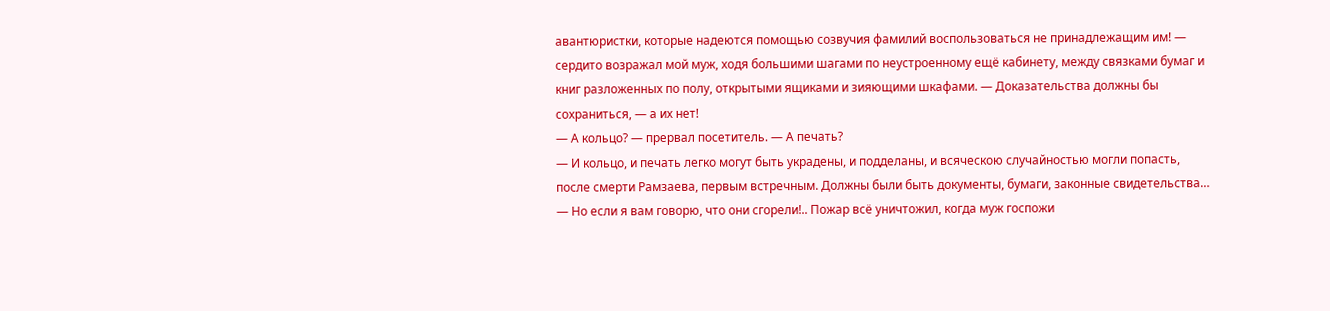авантюристки, которые надеются помощью созвучия фамилий воспользоваться не принадлежащим им! — сердито возражал мой муж, ходя большими шагами по неустроенному ещё кабинету, между связками бумаг и книг разложенных по полу, открытыми ящиками и зияющими шкафами. — Доказательства должны бы сохраниться, — а их нет!
— А кольцо? — прервал посетитель. — А печать?
— И кольцо, и печать легко могут быть украдены, и подделаны, и всяческою случайностью могли попасть, после смерти Рамзаева, первым встречным. Должны были быть документы, бумаги, законные свидетельства…
— Но если я вам говорю, что они сгорели!.. Пожар всё уничтожил, когда муж госпожи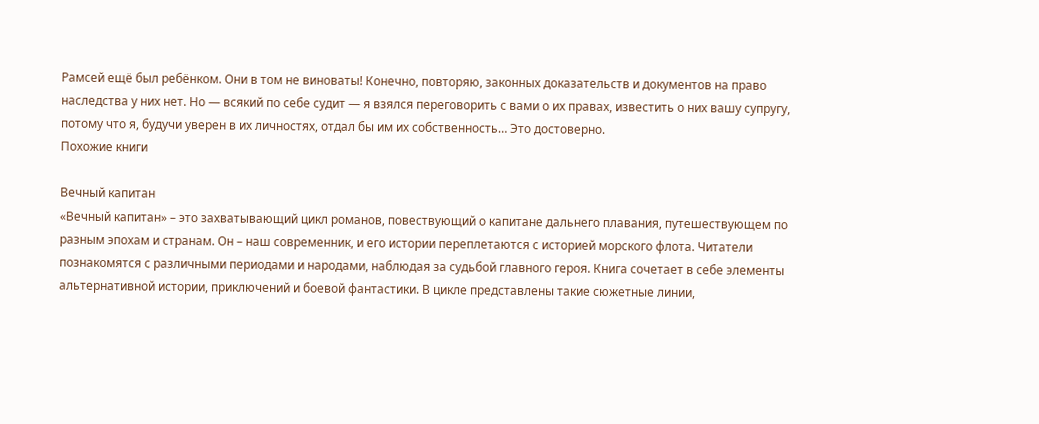Рамсей ещё был ребёнком. Они в том не виноваты! Конечно, повторяю, законных доказательств и документов на право наследства у них нет. Но — всякий по себе судит — я взялся переговорить с вами о их правах, известить о них вашу супругу, потому что я, будучи уверен в их личностях, отдал бы им их собственность… Это достоверно.
Похожие книги

Вечный капитан
«Вечный капитан» – это захватывающий цикл романов, повествующий о капитане дальнего плавания, путешествующем по разным эпохам и странам. Он – наш современник, и его истории переплетаются с историей морского флота. Читатели познакомятся с различными периодами и народами, наблюдая за судьбой главного героя. Книга сочетает в себе элементы альтернативной истории, приключений и боевой фантастики. В цикле представлены такие сюжетные линии,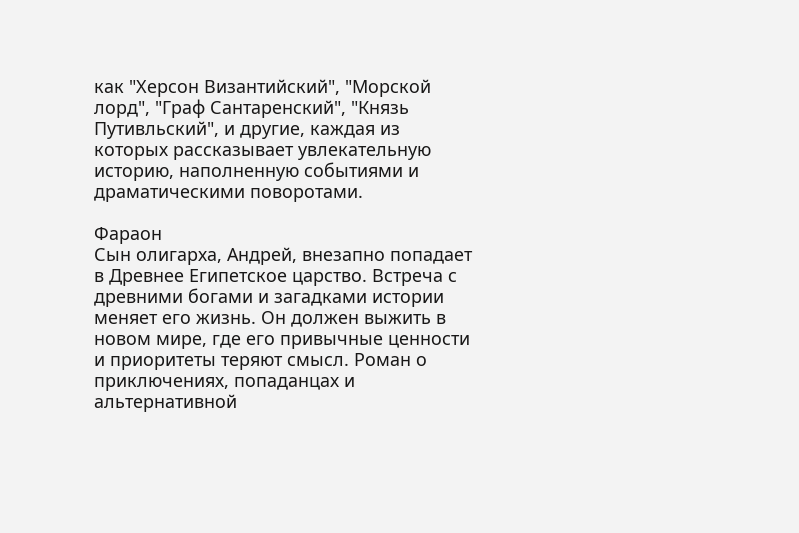как "Херсон Византийский", "Морской лорд", "Граф Сантаренский", "Князь Путивльский", и другие, каждая из которых рассказывает увлекательную историю, наполненную событиями и драматическими поворотами.

Фараон
Сын олигарха, Андрей, внезапно попадает в Древнее Египетское царство. Встреча с древними богами и загадками истории меняет его жизнь. Он должен выжить в новом мире, где его привычные ценности и приоритеты теряют смысл. Роман о приключениях, попаданцах и альтернативной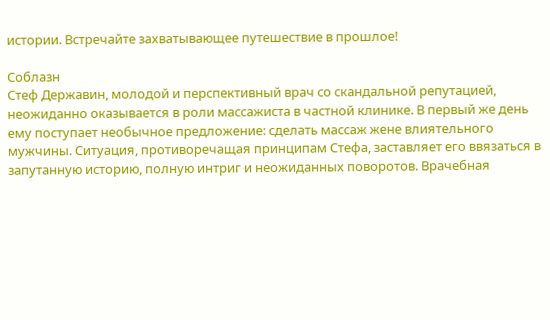истории. Встречайте захватывающее путешествие в прошлое!

Соблазн
Стеф Державин, молодой и перспективный врач со скандальной репутацией, неожиданно оказывается в роли массажиста в частной клинике. В первый же день ему поступает необычное предложение: сделать массаж жене влиятельного мужчины. Ситуация, противоречащая принципам Стефа, заставляет его ввязаться в запутанную историю, полную интриг и неожиданных поворотов. Врачебная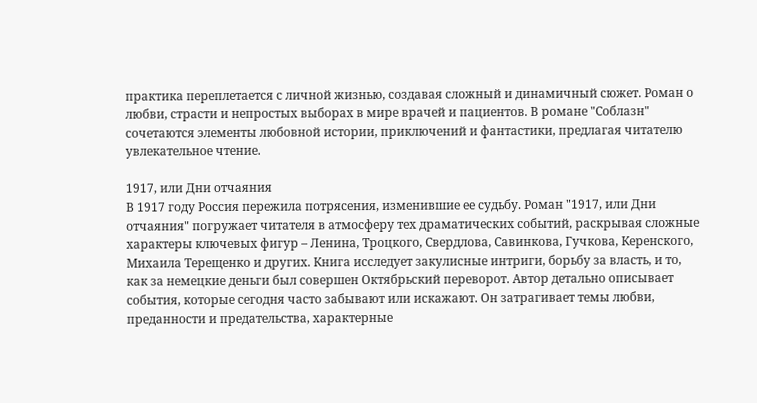практика переплетается с личной жизнью, создавая сложный и динамичный сюжет. Роман о любви, страсти и непростых выборах в мире врачей и пациентов. В романе "Соблазн" сочетаются элементы любовной истории, приключений и фантастики, предлагая читателю увлекательное чтение.

1917, или Дни отчаяния
В 1917 году Россия пережила потрясения, изменившие ее судьбу. Роман "1917, или Дни отчаяния" погружает читателя в атмосферу тех драматических событий, раскрывая сложные характеры ключевых фигур – Ленина, Троцкого, Свердлова, Савинкова, Гучкова, Керенского, Михаила Терещенко и других. Книга исследует закулисные интриги, борьбу за власть, и то, как за немецкие деньги был совершен Октябрьский переворот. Автор детально описывает события, которые сегодня часто забывают или искажают. Он затрагивает темы любви, преданности и предательства, характерные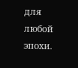для любой эпохи.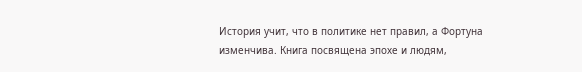История учит, что в политике нет правил, а Фортуна изменчива. Книга посвящена эпохе и людям,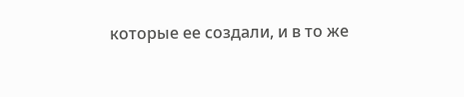которые ее создали, и в то же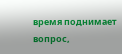время поднимает вопрос,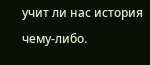учит ли нас история чему-либо.